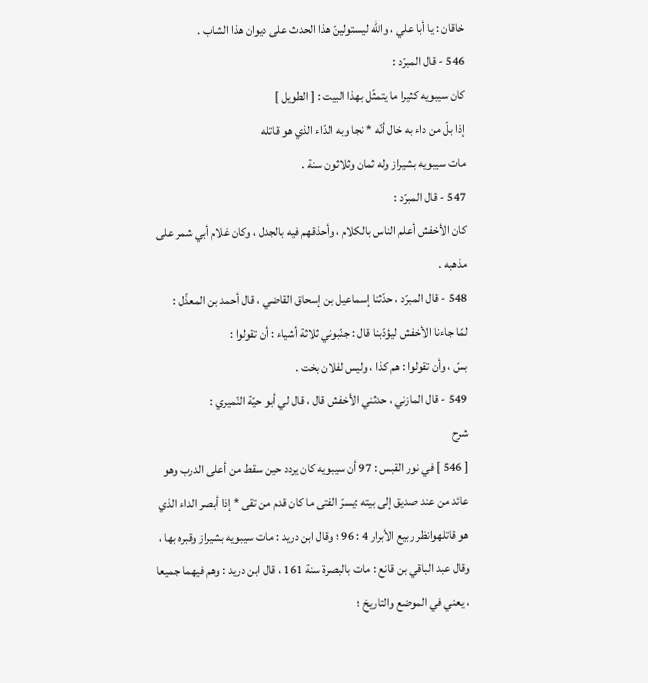خاقان : يا أبا علي ، واللّه ليستولينّ هذا الحدث على ديوان هذا الشاب .
546 - قال المبرّد :
كان سيبويه كثيرا ما يتمثّل بهذا البيت : [ الطويل ]
إذا بلّ من داء به خال أنّه * نجا وبه الدّاء الذي هو قاتله
مات سيبويه بشيراز وله ثمان وثلاثون سنة .
547 - قال المبرّد :
كان الأخفش أعلم الناس بالكلام ، وأحذقهم فيه بالجدل ، وكان غلام أبي شمر على مذهبه .
548 - قال المبرّد ، حدّثنا إسماعيل بن إسحاق القاضي ، قال أحمد بن المعذّل :
لمّا جاءنا الأخفش ليؤدّبنا قال : جنّبوني ثلاثة أشياء : أن تقولوا :
بسّ ، وأن تقولوا : هم كذا ، وليس لفلان بخت .
549 - قال المازني ، حدثني الأخفش قال ، قال لي أبو حيّة النّميري :
شرح
[ 546 ] في نور القبس : 97 أن سيبويه كان يردد حين سقط من أعلى الدرب وهو عائد من عند صديق إلى بيته :يسرّ الفتى ما كان قدم من تقى * إذا أبصر الداء الذي هو قاتلهوانظر ربيع الأبرار 4 : 96 ؛ وقال ابن دريد : مات سيبويه بشيراز وقبره بها ، وقال عبد الباقي بن قانع : مات بالبصرة سنة 161 ، قال ابن دريد : وهم فيهما جميعا ، يعني في الموضع والتاريخ ؛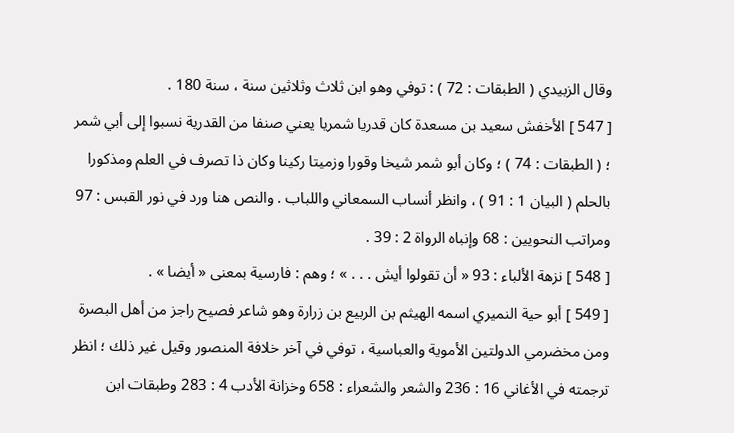وقال الزبيدي ( الطبقات : 72 ) : توفي وهو ابن ثلاث وثلاثين سنة ، سنة 180 .
[ 547 ] الأخفش سعيد بن مسعدة كان قدريا شمريا يعني صنفا من القدرية نسبوا إلى أبي شمر ؛ ( الطبقات : 74 ) ؛ وكان أبو شمر شيخا وقورا وزميتا ركينا وكان ذا تصرف في العلم ومذكورا بالحلم ( البيان 1 : 91 ) ، وانظر أنساب السمعاني واللباب . والنص هنا ورد في نور القبس : 97 ومراتب النحويين : 68 وإنباه الرواة 2 : 39 .
[ 548 ] نزهة الألباء : 93 « أن تقولوا أيش . . . » ؛ وهم : فارسية بمعنى « أيضا » .
[ 549 ] أبو حية النميري اسمه الهيثم بن الربيع بن زرارة وهو شاعر فصيح راجز من أهل البصرة ومن مخضرمي الدولتين الأموية والعباسية ، توفي في آخر خلافة المنصور وقيل غير ذلك ؛ انظر ترجمته في الأغاني 16 : 236 والشعر والشعراء : 658 وخزانة الأدب 4 : 283 وطبقات ابن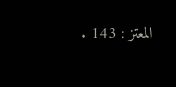المعتز : 143 .